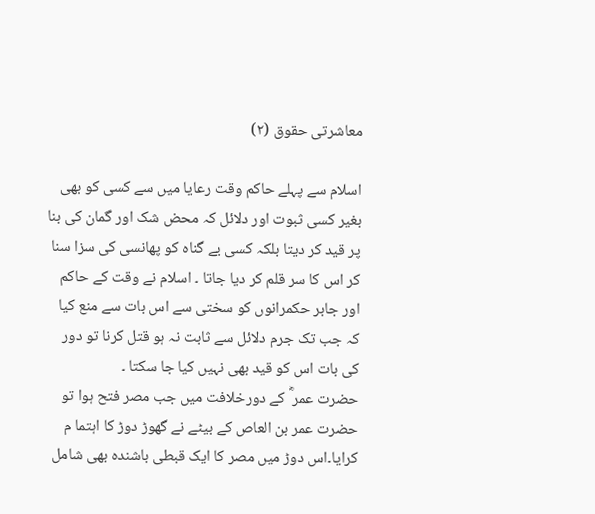معاشرتی حقوق (۲)

اسلام سے پہلے حاکم وقت رعایا میں سے کسی کو بھی بغیر کسی ثبوت اور دلائل کہ محض شک اور گمان کی بنا پر قید کر دیتا بلکہ کسی بے گناہ کو پھانسی کی سزا سنا کر اس کا سر قلم کر دیا جاتا ۔ اسلام نے وقت کے حاکم اور جابر حکمرانوں کو سختی سے اس بات سے منع کیا کہ جب تک جرم دلائل سے ثابت نہ ہو قتل کرنا تو دور کی بات اس کو قید بھی نہیں کیا جا سکتا ۔
حضرت عمر ؓ کے دورخلافت میں جب مصر فتح ہوا تو حضرت عمر بن العاص کے بیٹے نے گھوڑ دوڑ کا اہتما م کرایا۔اس دوڑ میں مصر کا ایک قبطی باشندہ بھی شامل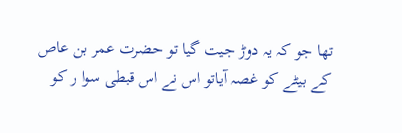تھا جو کہ یہ دوڑ جیت گیا تو حضرت عمر بن عاص کے بیٹے کو غصہ آیاتو اس نے اس قبطی سوا ر کو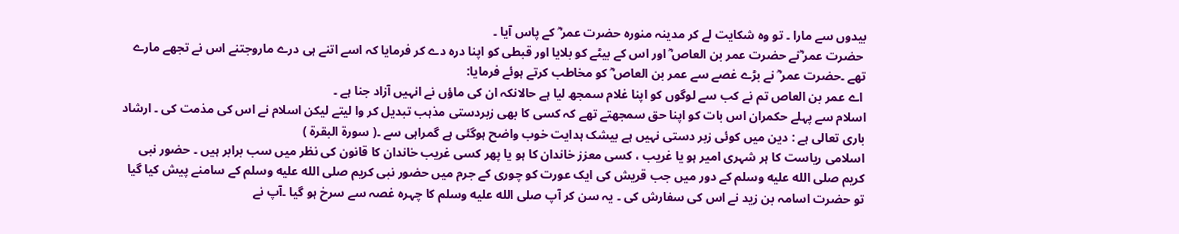بیدوں سے مارا ۔ تو وہ شکایت لے کر مدینہ منورہ حضرت عمر ؓ کے پاس آیا ۔
 حضرت عمر ؓنے حضرت عمر بن العاص ؓ اور اس کے بیٹے کو بلایا اور قبطی کو اپنا درہ دے کر فرمایا کہ اسے اتنے ہی درے ماروجتنے اس نے تجھے مارے تھے ۔حضرت عمر ؓ نے بڑے غصے سے عمر بن العاص ؓ کو مخاطب کرتے ہوئے فرمایا:
 اے عمر بن العاص تم نے کب سے لوگوں کو اپنا غلام سمجھ لیا ہے حالانکہ ان کی ماؤں نے انہیں آزاد جنا ہے ۔
اسلام سے پہلے حکمران اس بات کو اپنا حق سمجھتے تھے کہ کسی کا بھی زبردستی مذہب تبدیل کر وا لیتے لیکن اسلام نے اس کی مذمت کی ۔ ارشاد باری تعالی ہے : دین میں کوئی زبر دستی نہیں ہے بیشک ہدایت خوب واضح ہوگئی ہے گمراہی سے ۔( سورة البقرة )
اسلامی ریاست کا ہر شہری امیر ہو یا غریب ، کسی معزز خاندان کا ہو یا پھر کسی غریب خاندان کا قانون کی نظر میں سب برابر ہیں ۔ حضور نبی کریم صلى الله عليه وسلم کے دور میں جب قریش کی ایک عورت کو چوری کے جرم میں حضور نبی کریم صلى الله عليه وسلم کے سامنے پیش کیا گیا تو حضرت اسامہ بن زید نے اس کی سفارش کی ۔ یہ سن کر آپ صلى الله عليه وسلم کا چہرہ غصہ سے سرخ ہو گیا ۔آپ نے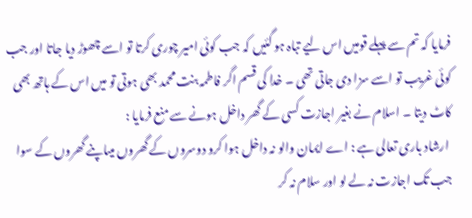فرمایا کہ تم سے پہلے قومیں اس لیے تباہ ہو گئیں کہ جب کوئی امیر چوری کرتا تو اسے چھوڑ دیا جاتا اور جب کوئی غریب تو اسے سزا دی جاتی تھی ۔ خدا کی قسم اگر فاطمہ بنت محمد بھی ہوتی تو میں اس کے ہاتھ بھی کاٹ دیتا ۔ اسلام نے بغیر اجازت کسی کے گھر داخل ہونے سے منع فرمایا :
 ارشاد باری تعالی ہے : اے ایمان والو نہ داخل ہوا کرو دوسروں کے گھروں میںاپنے گھروں کے سوا جب تک اجازت نہ لے لو اور سلام نہ کر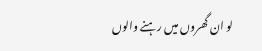لو ان گھروں میں رہنے والوں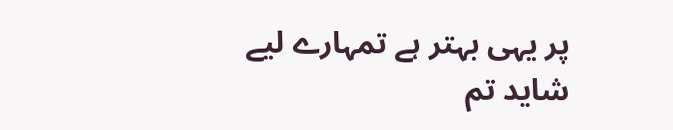پر یہی بہتر ہے تمہارے لیے شاید تم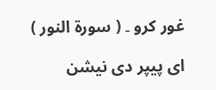غور کرو ۔ ( سورة النور )

ای پیپر دی نیشن